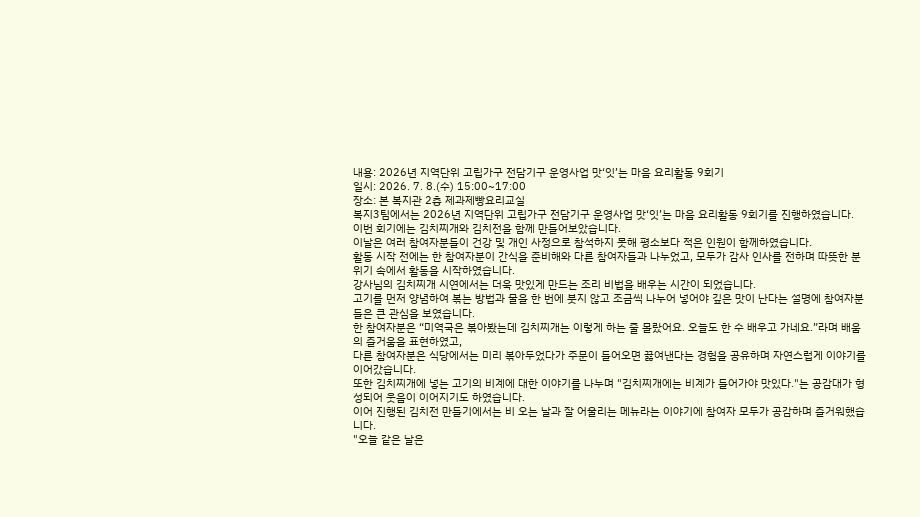내용: 2026년 지역단위 고립가구 전담기구 운영사업 맛‘잇’는 마음 요리활동 9회기
일시: 2026. 7. 8.(수) 15:00~17:00
장소: 본 복지관 2층 제과제빵요리교실
복지3팀에서는 2026년 지역단위 고립가구 전담기구 운영사업 맛‘잇’는 마음 요리활동 9회기를 진행하였습니다.
이번 회기에는 김치찌개와 김치전을 함께 만들어보았습니다.
이날은 여러 참여자분들이 건강 및 개인 사정으로 참석하지 못해 평소보다 적은 인원이 함께하였습니다.
활동 시작 전에는 한 참여자분이 간식을 준비해와 다른 참여자들과 나누었고, 모두가 감사 인사를 전하며 따뜻한 분위기 속에서 활동을 시작하였습니다.
강사님의 김치찌개 시연에서는 더욱 맛있게 만드는 조리 비법을 배우는 시간이 되었습니다.
고기를 먼저 양념하여 볶는 방법과 물을 한 번에 붓지 않고 조금씩 나누어 넣어야 깊은 맛이 난다는 설명에 참여자분들은 큰 관심을 보였습니다.
한 참여자분은 “미역국은 볶아봤는데 김치찌개는 이렇게 하는 줄 몰랐어요. 오늘도 한 수 배우고 가네요.”라며 배움의 즐거움을 표현하였고,
다른 참여자분은 식당에서는 미리 볶아두었다가 주문이 들어오면 끓여낸다는 경험을 공유하며 자연스럽게 이야기를 이어갔습니다.
또한 김치찌개에 넣는 고기의 비계에 대한 이야기를 나누며 "김치찌개에는 비계가 들어가야 맛있다."는 공감대가 형성되어 웃음이 이어지기도 하였습니다.
이어 진행된 김치전 만들기에서는 비 오는 날과 잘 어울리는 메뉴라는 이야기에 참여자 모두가 공감하며 즐거워했습니다.
"오늘 같은 날은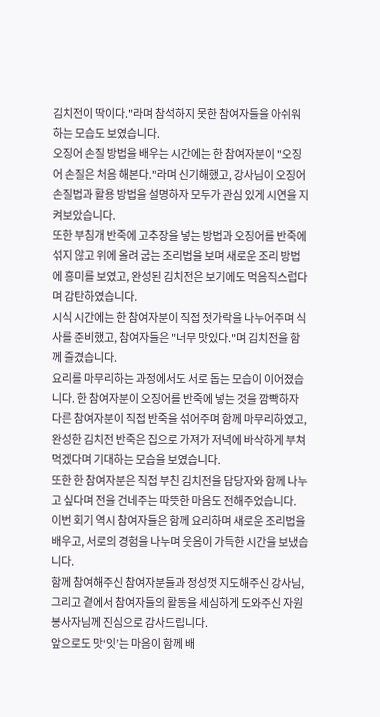김치전이 딱이다."라며 참석하지 못한 참여자들을 아쉬워하는 모습도 보였습니다.
오징어 손질 방법을 배우는 시간에는 한 참여자분이 "오징어 손질은 처음 해본다."라며 신기해했고, 강사님이 오징어 손질법과 활용 방법을 설명하자 모두가 관심 있게 시연을 지켜보았습니다.
또한 부침개 반죽에 고추장을 넣는 방법과 오징어를 반죽에 섞지 않고 위에 올려 굽는 조리법을 보며 새로운 조리 방법에 흥미를 보였고, 완성된 김치전은 보기에도 먹음직스럽다며 감탄하였습니다.
시식 시간에는 한 참여자분이 직접 젓가락을 나누어주며 식사를 준비했고, 참여자들은 "너무 맛있다."며 김치전을 함께 즐겼습니다.
요리를 마무리하는 과정에서도 서로 돕는 모습이 이어졌습니다. 한 참여자분이 오징어를 반죽에 넣는 것을 깜빡하자 다른 참여자분이 직접 반죽을 섞어주며 함께 마무리하였고,
완성한 김치전 반죽은 집으로 가져가 저녁에 바삭하게 부쳐 먹겠다며 기대하는 모습을 보였습니다.
또한 한 참여자분은 직접 부친 김치전을 담당자와 함께 나누고 싶다며 전을 건네주는 따뜻한 마음도 전해주었습니다.
이번 회기 역시 참여자들은 함께 요리하며 새로운 조리법을 배우고, 서로의 경험을 나누며 웃음이 가득한 시간을 보냈습니다.
함께 참여해주신 참여자분들과 정성껏 지도해주신 강사님, 그리고 곁에서 참여자들의 활동을 세심하게 도와주신 자원봉사자님께 진심으로 감사드립니다.
앞으로도 맛‘잇’는 마음이 함께 배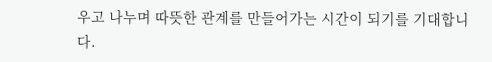우고 나누며 따뜻한 관계를 만들어가는 시간이 되기를 기대합니다.